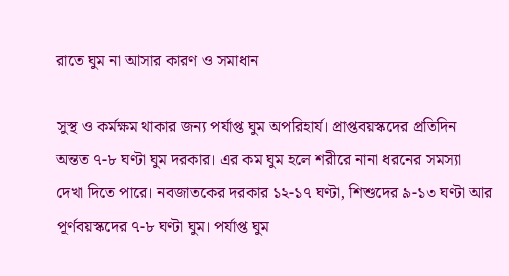রাতে ঘুম না আসার কারণ ও সমাধান

সুস্থ ও কর্মক্ষম থাকার জন্য পর্যাপ্ত ঘুম অপরিহার্য। প্রাপ্তবয়স্কদের প্রতিদিন অন্তত ৭-৮ ঘণ্টা ঘুম দরকার। এর কম ঘুম হলে শরীরে নানা ধরনের সমস্যা দেখা দিতে পারে। নবজাতকের দরকার ১২-১৭ ঘণ্টা, শিশুদের ৯-১৩ ঘণ্টা আর পূর্ণবয়স্কদের ৭-৮ ঘণ্টা ঘুম। পর্যাপ্ত ঘুম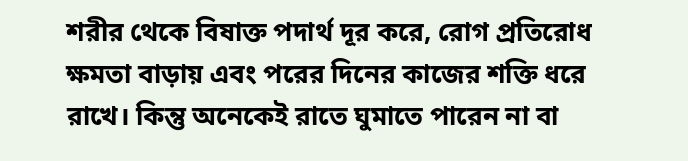শরীর থেকে বিষাক্ত পদার্থ দূর করে, রোগ প্রতিরোধ ক্ষমতা বাড়ায় এবং পরের দিনের কাজের শক্তি ধরে রাখে। কিন্তু অনেকেই রাতে ঘুমাতে পারেন না বা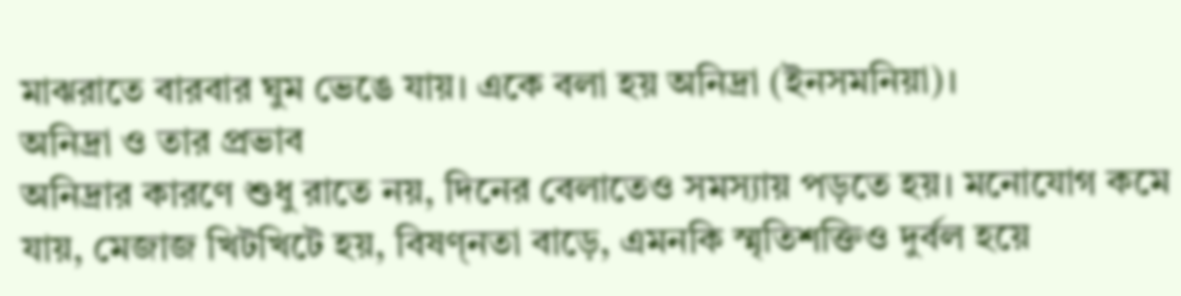মাঝরাতে বারবার ঘুম ভেঙে যায়। একে বলা হয় অনিদ্রা (ইনসমনিয়া)।
অনিদ্রা ও তার প্রভাব
অনিদ্রার কারণে শুধু রাতে নয়, দিনের বেলাতেও সমস্যায় পড়তে হয়। মনোযোগ কমে যায়, মেজাজ খিটখিটে হয়, বিষণ্নতা বাড়ে, এমনকি স্মৃতিশক্তিও দুর্বল হয়ে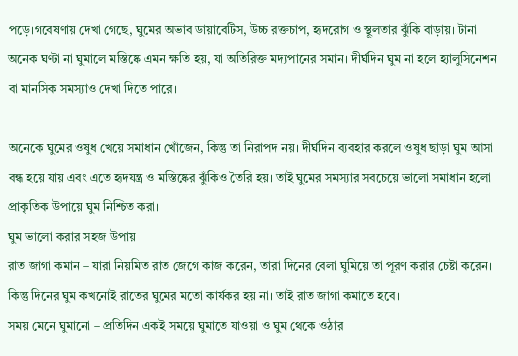পড়ে।গবেষণায় দেখা গেছে, ঘুমের অভাব ডায়াবেটিস, উচ্চ রক্তচাপ, হৃদরোগ ও স্থূলতার ঝুঁকি বাড়ায়। টানা অনেক ঘণ্টা না ঘুমালে মস্তিষ্কে এমন ক্ষতি হয়, যা অতিরিক্ত মদ্যপানের সমান। দীর্ঘদিন ঘুম না হলে হ্যালুসিনেশন বা মানসিক সমস্যাও দেখা দিতে পারে।

অনেকে ঘুমের ওষুধ খেয়ে সমাধান খোঁজেন, কিন্তু তা নিরাপদ নয়। দীর্ঘদিন ব্যবহার করলে ওষুধ ছাড়া ঘুম আসা বন্ধ হয়ে যায় এবং এতে হৃদযন্ত্র ও মস্তিষ্কের ঝুঁকিও তৈরি হয়। তাই ঘুমের সমস্যার সবচেয়ে ভালো সমাধান হলো প্রাকৃতিক উপায়ে ঘুম নিশ্চিত করা।
ঘুম ভালো করার সহজ উপায়
রাত জাগা কমান – যারা নিয়মিত রাত জেগে কাজ করেন, তারা দিনের বেলা ঘুমিয়ে তা পূরণ করার চেষ্টা করেন। কিন্তু দিনের ঘুম কখনোই রাতের ঘুমের মতো কার্যকর হয় না। তাই রাত জাগা কমাতে হবে।
সময় মেনে ঘুমানো – প্রতিদিন একই সময়ে ঘুমাতে যাওয়া ও ঘুম থেকে ওঠার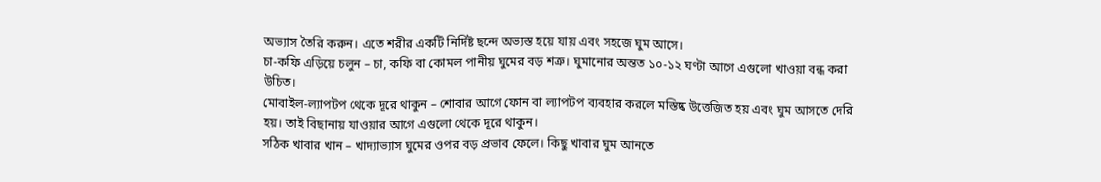অভ্যাস তৈরি করুন। এতে শরীর একটি নির্দিষ্ট ছন্দে অভ্যস্ত হয়ে যায় এবং সহজে ঘুম আসে।
চা-কফি এড়িয়ে চলুন – চা, কফি বা কোমল পানীয় ঘুমের বড় শত্রু। ঘুমানোর অন্তত ১০-১২ ঘণ্টা আগে এগুলো খাওয়া বন্ধ করা উচিত।
মোবাইল-ল্যাপটপ থেকে দূরে থাকুন – শোবার আগে ফোন বা ল্যাপটপ ব্যবহার করলে মস্তিষ্ক উত্তেজিত হয় এবং ঘুম আসতে দেরি হয়। তাই বিছানায় যাওয়ার আগে এগুলো থেকে দূরে থাকুন।
সঠিক খাবার খান – খাদ্যাভ্যাস ঘুমের ওপর বড় প্রভাব ফেলে। কিছু খাবার ঘুম আনতে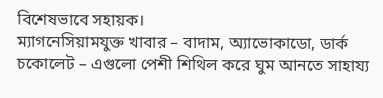বিশেষভাবে সহায়ক।
ম্যাগনেসিয়ামযুক্ত খাবার – বাদাম, অ্যাভোকাডো, ডার্ক চকোলেট – এগুলো পেশী শিথিল করে ঘুম আনতে সাহায্য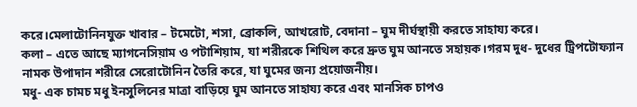করে।মেলাটোনিনযুক্ত খাবার – টমেটো, শসা, ব্রোকলি, আখরোট, বেদানা – ঘুম দীর্ঘস্থায়ী করতে সাহায্য করে।
কলা – এতে আছে ম্যাগনেসিয়াম ও পটাশিয়াম, যা শরীরকে শিথিল করে দ্রুত ঘুম আনতে সহায়ক।গরম দুধ- দুধের ট্রিপটোফ্যান নামক উপাদান শরীরে সেরোটোনিন তৈরি করে, যা ঘুমের জন্য প্রয়োজনীয়।
মধু- এক চামচ মধু ইনসুলিনের মাত্রা বাড়িয়ে ঘুম আনতে সাহায্য করে এবং মানসিক চাপও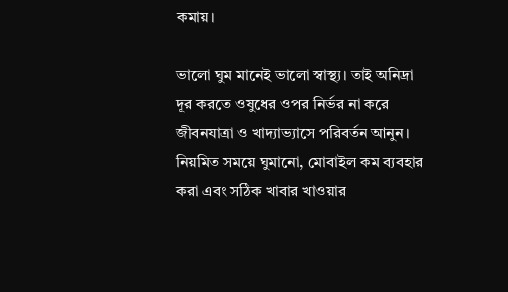কমায়।

ভালো ঘুম মানেই ভালো স্বাস্থ্য। তাই অনিদ্রা দূর করতে ওষুধের ওপর নির্ভর না করে জীবনযাত্রা ও খাদ্যাভ্যাসে পরিবর্তন আনুন। নিয়মিত সময়ে ঘুমানো, মোবাইল কম ব্যবহার করা এবং সঠিক খাবার খাওয়ার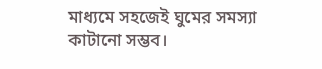মাধ্যমে সহজেই ঘুমের সমস্যা কাটানো সম্ভব।